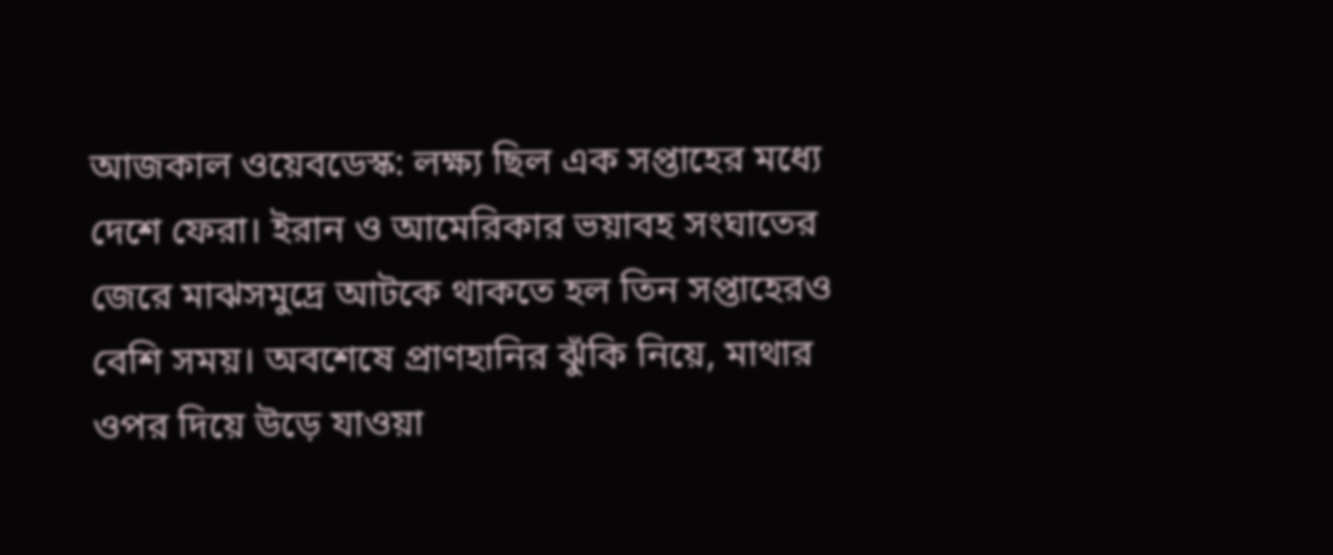আজকাল ওয়েবডেস্ক: লক্ষ্য ছিল এক সপ্তাহের মধ্যে দেশে ফেরা। ইরান ও আমেরিকার ভয়াবহ সংঘাতের জেরে মাঝসমুদ্রে আটকে থাকতে হল তিন সপ্তাহেরও বেশি সময়। অবশেষে প্রাণহানির ঝুঁকি নিয়ে, মাথার ওপর দিয়ে উড়ে যাওয়া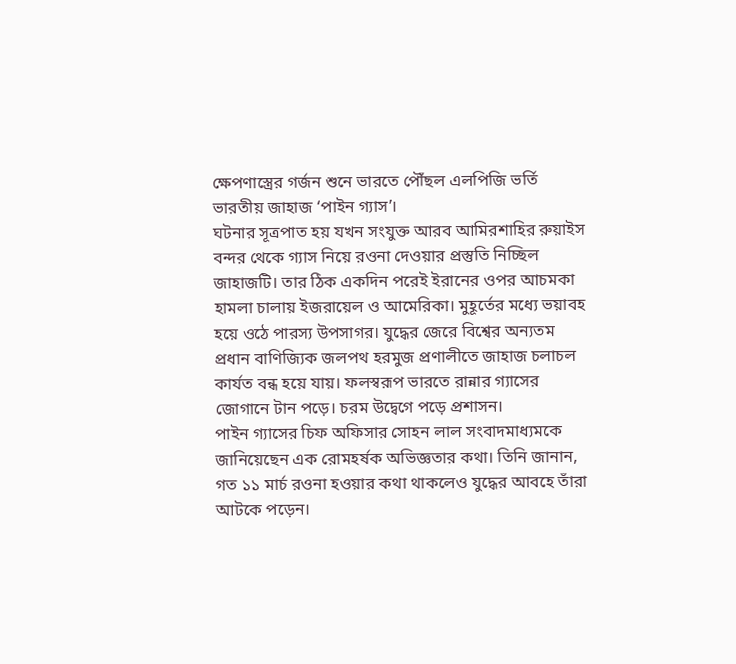ক্ষেপণাস্ত্রের গর্জন শুনে ভারতে পৌঁছল এলপিজি ভর্তি ভারতীয় জাহাজ ‘পাইন গ্যাস’।
ঘটনার সূত্রপাত হয় যখন সংযুক্ত আরব আমিরশাহির রুয়াইস বন্দর থেকে গ্যাস নিয়ে রওনা দেওয়ার প্রস্তুতি নিচ্ছিল জাহাজটি। তার ঠিক একদিন পরেই ইরানের ওপর আচমকা হামলা চালায় ইজরায়েল ও আমেরিকা। মুহূর্তের মধ্যে ভয়াবহ হয়ে ওঠে পারস্য উপসাগর। যুদ্ধের জেরে বিশ্বের অন্যতম প্রধান বাণিজ্যিক জলপথ হরমুজ প্রণালীতে জাহাজ চলাচল কার্যত বন্ধ হয়ে যায়। ফলস্বরূপ ভারতে রান্নার গ্যাসের জোগানে টান পড়ে। চরম উদ্বেগে পড়ে প্রশাসন।
পাইন গ্যাসের চিফ অফিসার সোহন লাল সংবাদমাধ্যমকে জানিয়েছেন এক রোমহর্ষক অভিজ্ঞতার কথা। তিনি জানান, গত ১১ মার্চ রওনা হওয়ার কথা থাকলেও যুদ্ধের আবহে তাঁরা আটকে পড়েন।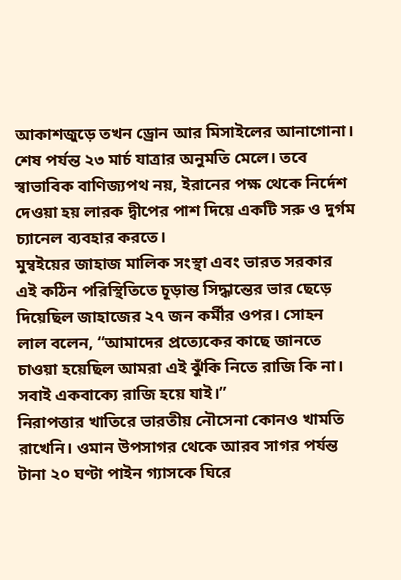আকাশজুড়ে তখন ড্রোন আর মিসাইলের আনাগোনা। শেষ পর্যন্ত ২৩ মার্চ যাত্রার অনুমতি মেলে। তবে স্বাভাবিক বাণিজ্যপথ নয়, ইরানের পক্ষ থেকে নির্দেশ দেওয়া হয় লারক দ্বীপের পাশ দিয়ে একটি সরু ও দুর্গম চ্যানেল ব্যবহার করতে।
মুম্বইয়ের জাহাজ মালিক সংস্থা এবং ভারত সরকার এই কঠিন পরিস্থিতিতে চূড়ান্ত সিদ্ধান্তের ভার ছেড়ে দিয়েছিল জাহাজের ২৭ জন কর্মীর ওপর। সোহন লাল বলেন, “আমাদের প্রত্যেকের কাছে জানতে চাওয়া হয়েছিল আমরা এই ঝুঁকি নিতে রাজি কি না। সবাই একবাক্যে রাজি হয়ে যাই।”
নিরাপত্তার খাতিরে ভারতীয় নৌসেনা কোনও খামতি রাখেনি। ওমান উপসাগর থেকে আরব সাগর পর্যন্ত টানা ২০ ঘণ্টা পাইন গ্যাসকে ঘিরে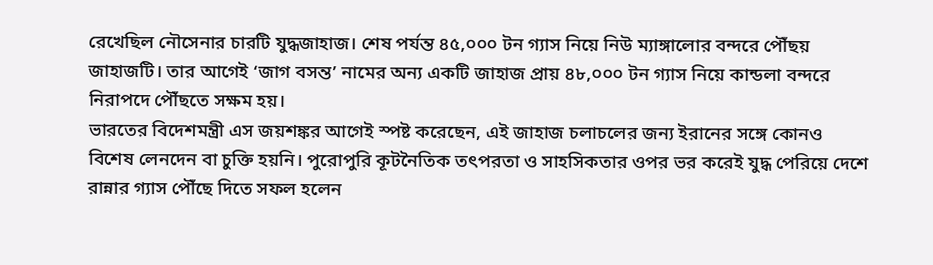রেখেছিল নৌসেনার চারটি যুদ্ধজাহাজ। শেষ পর্যন্ত ৪৫,০০০ টন গ্যাস নিয়ে নিউ ম্যাঙ্গালোর বন্দরে পৌঁছয় জাহাজটি। তার আগেই ‘জাগ বসন্ত’ নামের অন্য একটি জাহাজ প্রায় ৪৮,০০০ টন গ্যাস নিয়ে কান্ডলা বন্দরে নিরাপদে পৌঁছতে সক্ষম হয়।
ভারতের বিদেশমন্ত্রী এস জয়শঙ্কর আগেই স্পষ্ট করেছেন, এই জাহাজ চলাচলের জন্য ইরানের সঙ্গে কোনও বিশেষ লেনদেন বা চুক্তি হয়নি। পুরোপুরি কূটনৈতিক তৎপরতা ও সাহসিকতার ওপর ভর করেই যুদ্ধ পেরিয়ে দেশে রান্নার গ্যাস পৌঁছে দিতে সফল হলেন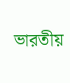ভারতীয়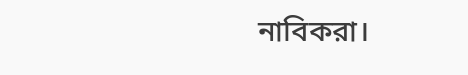নাবিকরা।